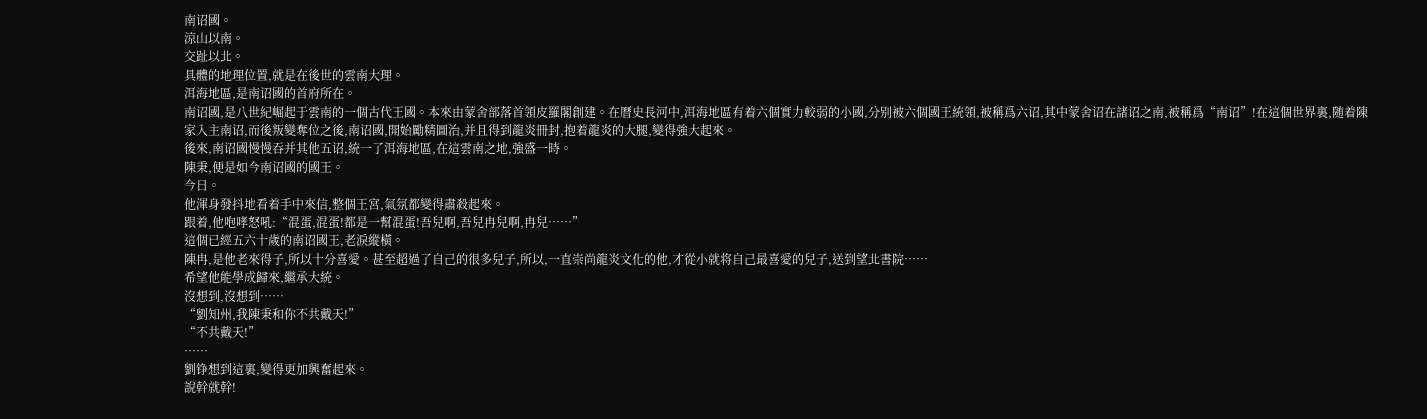南诏國。
涼山以南。
交趾以北。
具體的地理位置,就是在後世的雲南大理。
洱海地區,是南诏國的首府所在。
南诏國,是八世紀崛起于雲南的一個古代王國。本來由蒙舍部落首領皮羅閣創建。在曆史長河中,洱海地區有着六個實力較弱的小國,分别被六個國王統領,被稱爲六诏,其中蒙舍诏在諸诏之南,被稱爲“南诏”!在這個世界裏,随着陳家入主南诏,而後叛變奪位之後,南诏國,開始勵精圖治,并且得到龍炎冊封,抱着龍炎的大腿,變得強大起來。
後來,南诏國慢慢吞并其他五诏,統一了洱海地區,在這雲南之地,強盛一時。
陳秉,便是如今南诏國的國王。
今日。
他渾身發抖地看着手中來信,整個王宮,氣氛都變得肅殺起來。
跟着,他咆哮怒吼:“混蛋,混蛋!都是一幫混蛋!吾兒啊,吾兒冉兒啊,冉兒……”
這個已經五六十歲的南诏國王,老淚縱橫。
陳冉,是他老來得子,所以十分喜愛。甚至超過了自己的很多兒子,所以,一直崇尚龍炎文化的他,才從小就将自己最喜愛的兒子,送到望北書院……
希望他能學成歸來,繼承大統。
沒想到,沒想到……
“劉知州,我陳秉和你不共戴天!”
“不共戴天!”
……
劉铮想到這裏,變得更加興奮起來。
說幹就幹!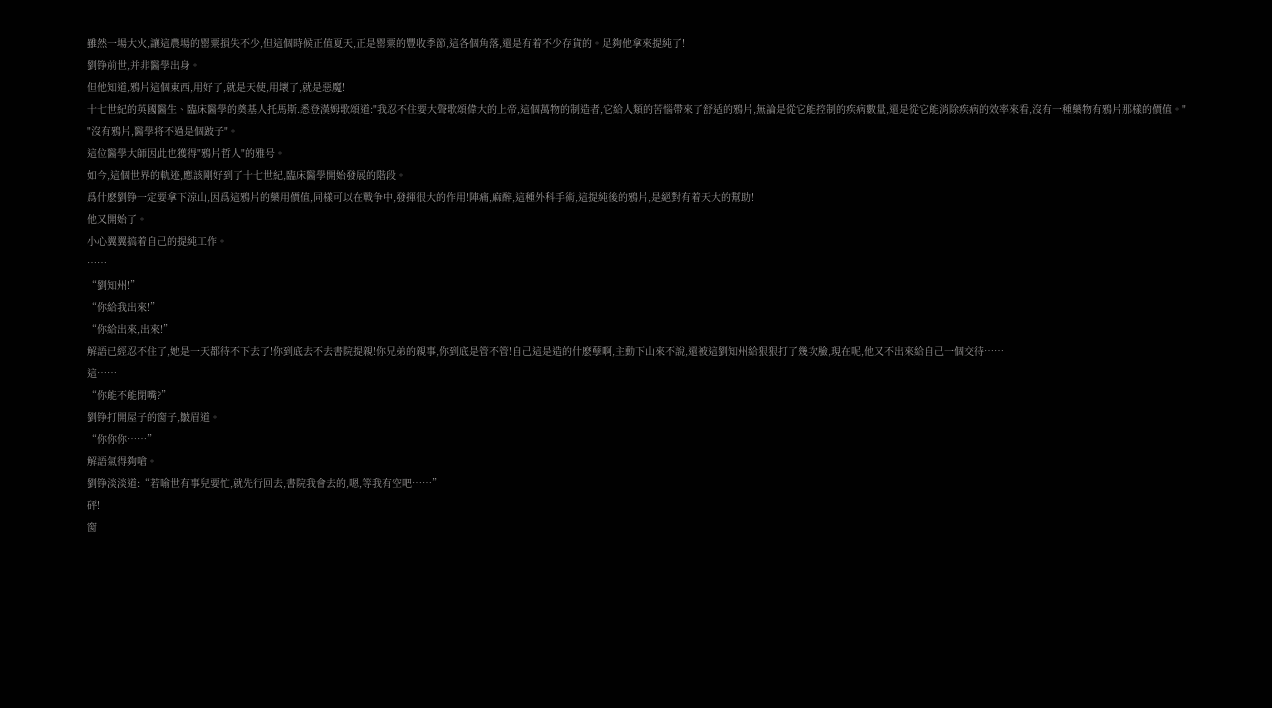雖然一場大火,讓這農場的罂粟損失不少,但這個時候正值夏天,正是罂粟的豐收季節,這各個角落,還是有着不少存貨的。足夠他拿來提純了!
劉铮前世,并非醫學出身。
但他知道,鴉片這個東西,用好了,就是天使,用壞了,就是惡魔!
十七世紀的英國醫生、臨床醫學的奠基人托馬斯.悉登漢姆歌頌道:"我忍不住要大聲歌頌偉大的上帝,這個萬物的制造者,它給人類的苦惱帶來了舒适的鴉片,無論是從它能控制的疾病數量,還是從它能消除疾病的效率來看,沒有一種藥物有鴉片那樣的價值。"
"沒有鴉片,醫學将不過是個跛子"。
這位醫學大師因此也獲得"鴉片哲人"的雅号。
如今,這個世界的軌迹,應該剛好到了十七世紀,臨床醫學開始發展的階段。
爲什麽劉铮一定要拿下涼山,因爲這鴉片的藥用價值,同樣可以在戰争中,發揮很大的作用!陣痛,麻醉,這種外科手術,這提純後的鴉片,是絕對有着天大的幫助!
他又開始了。
小心翼翼搞着自己的提純工作。
……
“劉知州!”
“你給我出來!”
“你給出來,出來!”
解語已經忍不住了,她是一天都待不下去了!你到底去不去書院提親!你兄弟的親事,你到底是管不管!自己這是造的什麽孽啊,主動下山來不說,還被這劉知州給狠狠打了幾次臉,現在呢,他又不出來給自己一個交待……
這……
“你能不能閉嘴?”
劉铮打開屋子的窗子,皺眉道。
“你你你……”
解語氣得夠嗆。
劉铮淡淡道:“若喻世有事兒要忙,就先行回去,書院我會去的,嗯,等我有空吧……”
砰!
窗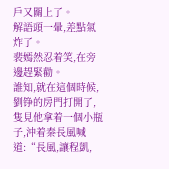戶又關上了。
解語頭一暈,差點氣炸了。
裴嫣然忍着笑,在旁邊趕緊勸。
誰知,就在這個時候,劉铮的房門打開了,隻見他拿着一個小瓶子,沖着秦長風喊道:“長風,讓程凱,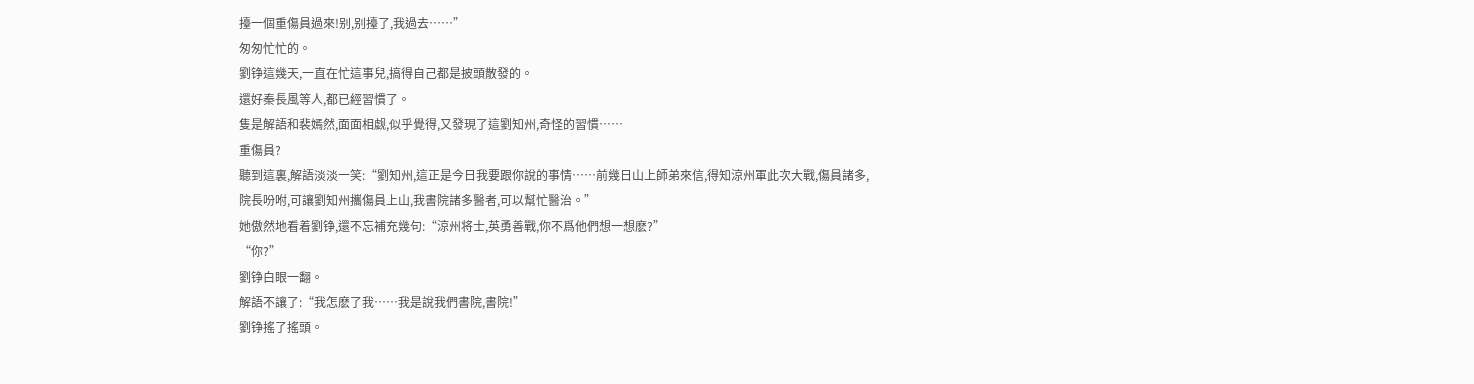擡一個重傷員過來!别,别擡了,我過去……”
匆匆忙忙的。
劉铮這幾天,一直在忙這事兒,搞得自己都是披頭散發的。
還好秦長風等人,都已經習慣了。
隻是解語和裴嫣然,面面相觑,似乎覺得,又發現了這劉知州,奇怪的習慣……
重傷員?
聽到這裏,解語淡淡一笑:“劉知州,這正是今日我要跟你說的事情……前幾日山上師弟來信,得知涼州軍此次大戰,傷員諸多,院長吩咐,可讓劉知州攜傷員上山,我書院諸多醫者,可以幫忙醫治。”
她傲然地看着劉铮,還不忘補充幾句:“涼州将士,英勇善戰,你不爲他們想一想麽?”
“你?”
劉铮白眼一翻。
解語不讓了:“我怎麽了我……我是說我們書院,書院!”
劉铮搖了搖頭。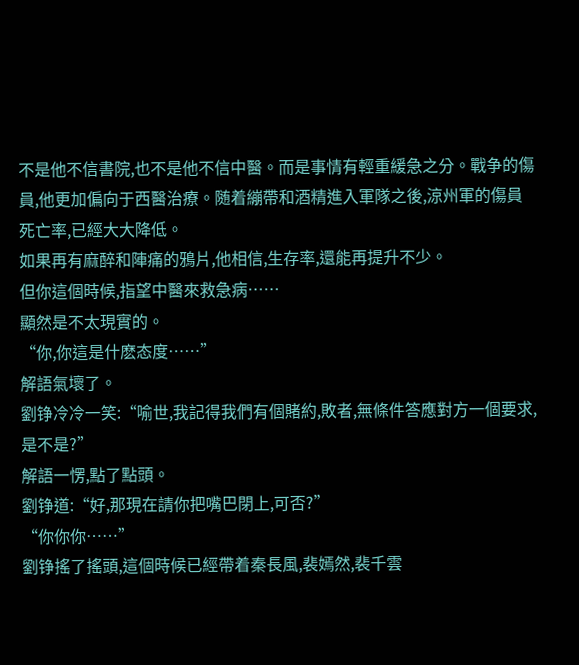不是他不信書院,也不是他不信中醫。而是事情有輕重緩急之分。戰争的傷員,他更加偏向于西醫治療。随着繃帶和酒精進入軍隊之後,涼州軍的傷員死亡率,已經大大降低。
如果再有麻醉和陣痛的鴉片,他相信,生存率,還能再提升不少。
但你這個時候,指望中醫來救急病……
顯然是不太現實的。
“你,你這是什麽态度……”
解語氣壞了。
劉铮冷冷一笑:“喻世,我記得我們有個賭約,敗者,無條件答應對方一個要求,是不是?”
解語一愣,點了點頭。
劉铮道:“好,那現在請你把嘴巴閉上,可否?”
“你你你……”
劉铮搖了搖頭,這個時候已經帶着秦長風,裴嫣然,裴千雲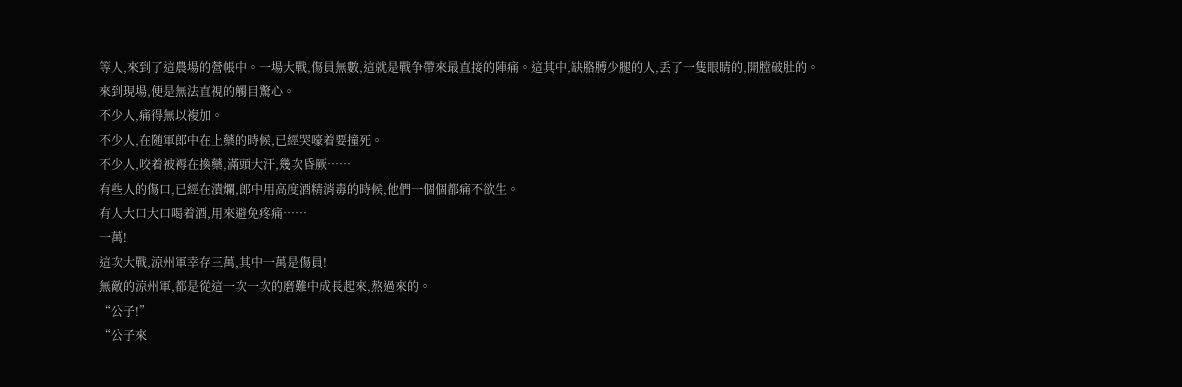等人,來到了這農場的營帳中。一場大戰,傷員無數,這就是戰争帶來最直接的陣痛。這其中,缺胳膊少腿的人,丢了一隻眼睛的,開膛破肚的。
來到現場,便是無法直視的觸目驚心。
不少人,痛得無以複加。
不少人,在随軍郎中在上藥的時候,已經哭嚎着要撞死。
不少人,咬着被褥在換藥,滿頭大汗,幾次昏厥……
有些人的傷口,已經在潰爛,郎中用高度酒精消毒的時候,他們一個個都痛不欲生。
有人大口大口喝着酒,用來避免疼痛……
一萬!
這次大戰,涼州軍幸存三萬,其中一萬是傷員!
無敵的涼州軍,都是從這一次一次的磨難中成長起來,熬過來的。
“公子!”
“公子來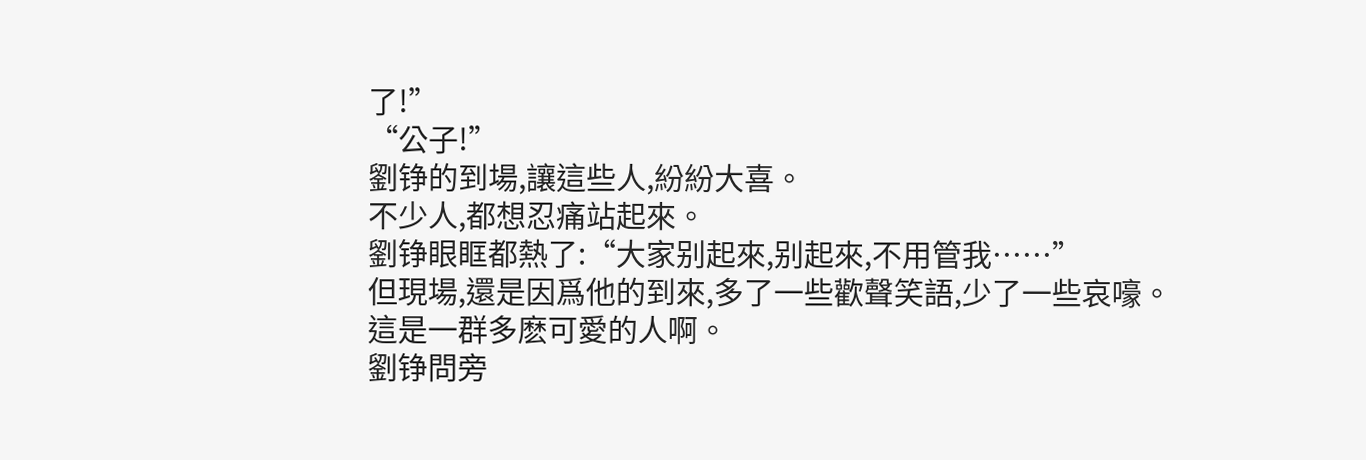了!”
“公子!”
劉铮的到場,讓這些人,紛紛大喜。
不少人,都想忍痛站起來。
劉铮眼眶都熱了:“大家别起來,别起來,不用管我……”
但現場,還是因爲他的到來,多了一些歡聲笑語,少了一些哀嚎。
這是一群多麽可愛的人啊。
劉铮問旁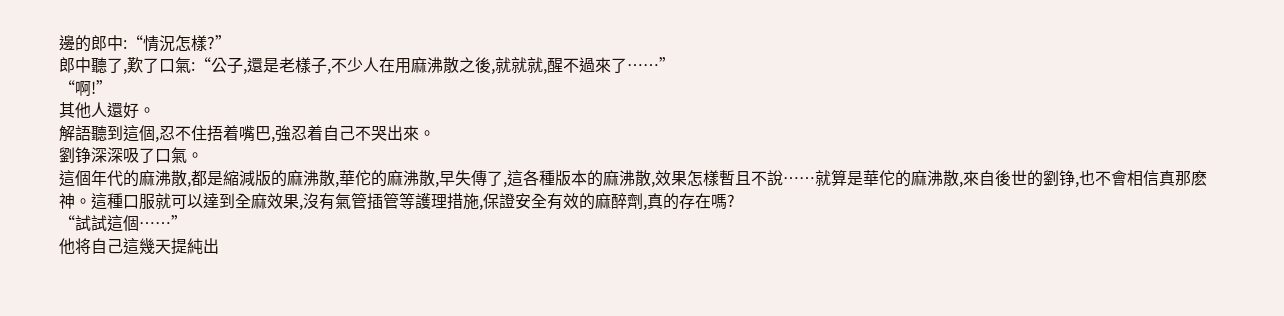邊的郎中:“情況怎樣?”
郎中聽了,歎了口氣:“公子,還是老樣子,不少人在用麻沸散之後,就就就,醒不過來了……”
“啊!”
其他人還好。
解語聽到這個,忍不住捂着嘴巴,強忍着自己不哭出來。
劉铮深深吸了口氣。
這個年代的麻沸散,都是縮減版的麻沸散,華佗的麻沸散,早失傳了,這各種版本的麻沸散,效果怎樣暫且不說……就算是華佗的麻沸散,來自後世的劉铮,也不會相信真那麽神。這種口服就可以達到全麻效果,沒有氣管插管等護理措施,保證安全有效的麻醉劑,真的存在嗎?
“試試這個……”
他将自己這幾天提純出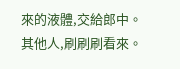來的液體,交給郎中。
其他人,刷刷刷看來。